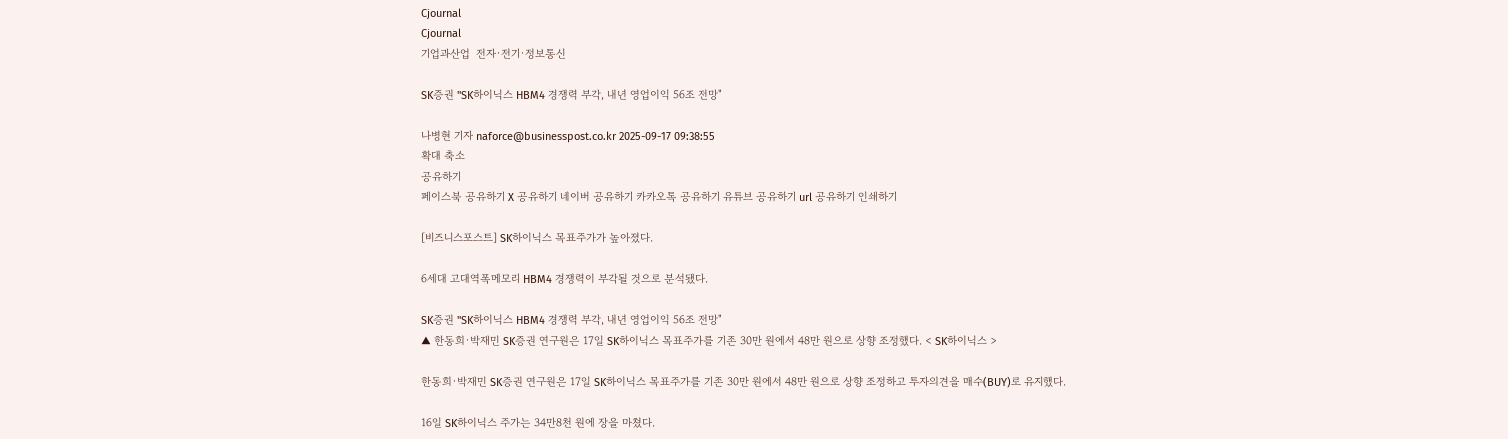Cjournal
Cjournal
기업과산업  전자·전기·정보통신

SK증권 "SK하이닉스 HBM4 경쟁력 부각, 내년 영업이익 56조 전망"

나병현 기자 naforce@businesspost.co.kr 2025-09-17 09:38:55
확대 축소
공유하기
페이스북 공유하기 X 공유하기 네이버 공유하기 카카오톡 공유하기 유튜브 공유하기 url 공유하기 인쇄하기

[비즈니스포스트] SK하이닉스 목표주가가 높아졌다.

6세대 고대역폭메모리 HBM4 경쟁력이 부각될 것으로 분석됐다.

SK증권 "SK하이닉스 HBM4 경쟁력 부각, 내년 영업이익 56조 전망"
▲ 한동희·박재민 SK증권 연구원은 17일 SK하이닉스 목표주가를 기존 30만 원에서 48만 원으로 상향 조정했다. < SK하이닉스 >

한동희·박재민 SK증권 연구원은 17일 SK하이닉스 목표주가를 기존 30만 원에서 48만 원으로 상향 조정하고 투자의견을 매수(BUY)로 유지했다.

16일 SK하이닉스 주가는 34만8천 원에 장을 마쳤다.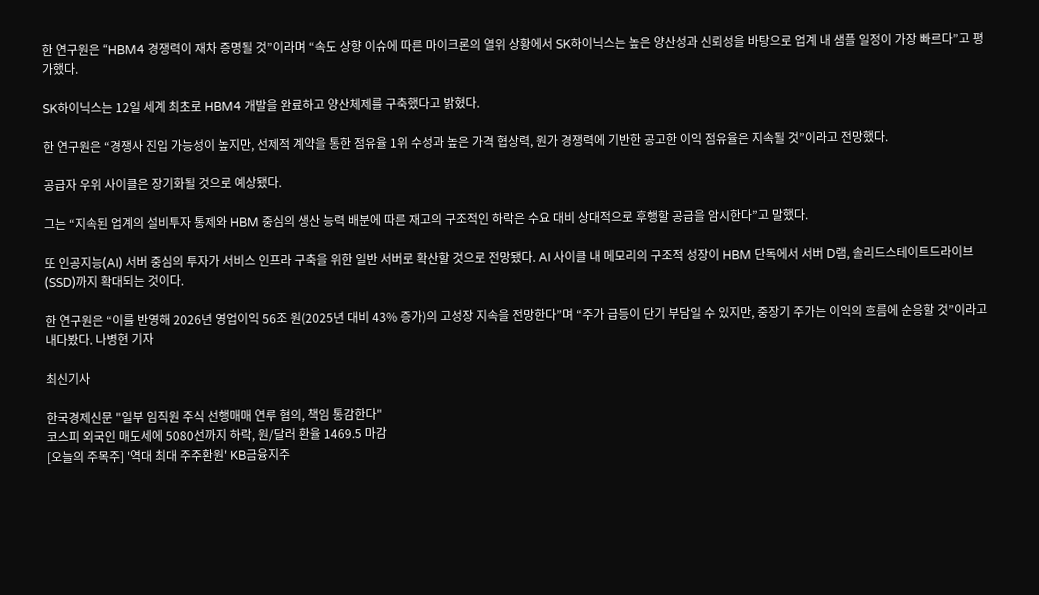한 연구원은 “HBM4 경쟁력이 재차 증명될 것”이라며 “속도 상향 이슈에 따른 마이크론의 열위 상황에서 SK하이닉스는 높은 양산성과 신뢰성을 바탕으로 업계 내 샘플 일정이 가장 빠르다”고 평가했다.

SK하이닉스는 12일 세계 최초로 HBM4 개발을 완료하고 양산체제를 구축했다고 밝혔다.

한 연구원은 “경쟁사 진입 가능성이 높지만, 선제적 계약을 통한 점유율 1위 수성과 높은 가격 협상력, 원가 경쟁력에 기반한 공고한 이익 점유율은 지속될 것”이라고 전망했다.

공급자 우위 사이클은 장기화될 것으로 예상됐다.

그는 “지속된 업계의 설비투자 통제와 HBM 중심의 생산 능력 배분에 따른 재고의 구조적인 하락은 수요 대비 상대적으로 후행할 공급을 암시한다”고 말했다.

또 인공지능(AI) 서버 중심의 투자가 서비스 인프라 구축을 위한 일반 서버로 확산할 것으로 전망됐다. AI 사이클 내 메모리의 구조적 성장이 HBM 단독에서 서버 D램, 솔리드스테이트드라이브(SSD)까지 확대되는 것이다.

한 연구원은 “이를 반영해 2026년 영업이익 56조 원(2025년 대비 43% 증가)의 고성장 지속을 전망한다”며 “주가 급등이 단기 부담일 수 있지만, 중장기 주가는 이익의 흐름에 순응할 것”이라고 내다봤다. 나병현 기자

최신기사

한국경제신문 "일부 임직원 주식 선행매매 연루 혐의, 책임 통감한다"
코스피 외국인 매도세에 5080선까지 하락, 원/달러 환율 1469.5 마감
[오늘의 주목주] '역대 최대 주주환원' KB금융지주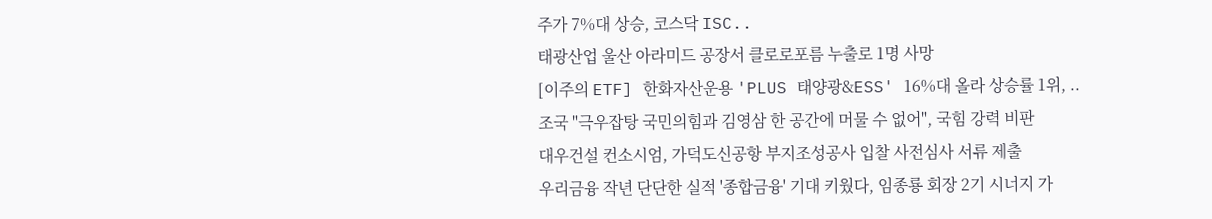주가 7%대 상승, 코스닥 ISC..
태광산업 울산 아라미드 공장서 클로로포름 누출로 1명 사망
[이주의 ETF] 한화자산운용 'PLUS 태양광&ESS' 16%대 올라 상승률 1위, ..
조국 "극우잡탕 국민의힘과 김영삼 한 공간에 머물 수 없어", 국힘 강력 비판
대우건설 컨소시엄, 가덕도신공항 부지조성공사 입찰 사전심사 서류 제출
우리금융 작년 단단한 실적 '종합금융' 기대 키웠다, 임종룡 회장 2기 시너지 가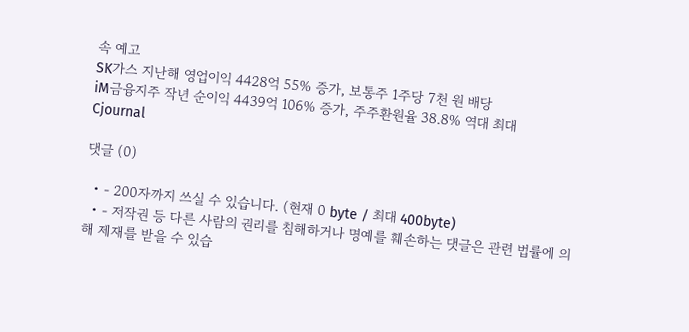속 예고
SK가스 지난해 영업이익 4428억 55% 증가, 보통주 1주당 7천 원 배당
iM금융지주 작년 순이익 4439억 106% 증가, 주주환원율 38.8% 역대 최대
Cjournal

댓글 (0)

  • - 200자까지 쓰실 수 있습니다. (현재 0 byte / 최대 400byte)
  • - 저작권 등 다른 사람의 권리를 침해하거나 명예를 훼손하는 댓글은 관련 법률에 의해 제재를 받을 수 있습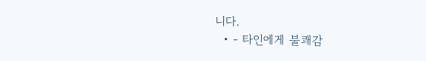니다.
  • - 타인에게 불쾌감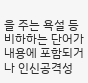을 주는 욕설 등 비하하는 단어가 내용에 포함되거나 인신공격성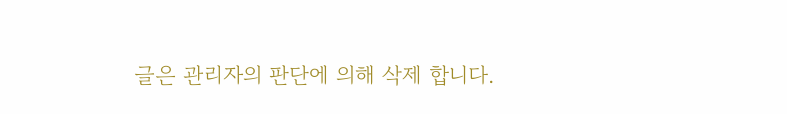글은 관리자의 판단에 의해 삭제 합니다.